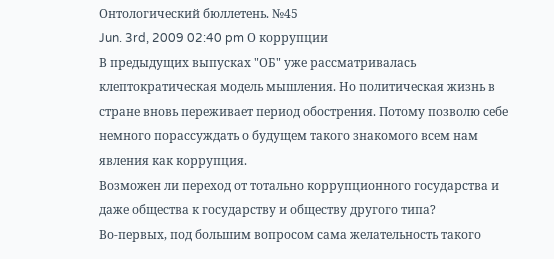Онтологический бюллетень. №45
Jun. 3rd, 2009 02:40 pm О коррупции
В предыдущих выпусках "ОБ" уже рассматривалась клептократическая модель мышления. Но политическая жизнь в стране вновь переживает период обострения. Потому позволю себе немного порассуждать о будущем такого знакомого всем нам явления как коррупция.
Возможен ли переход от тотально коррупционного государства и даже общества к государству и обществу другого типа?
Во-первых, под большим вопросом сама желательность такого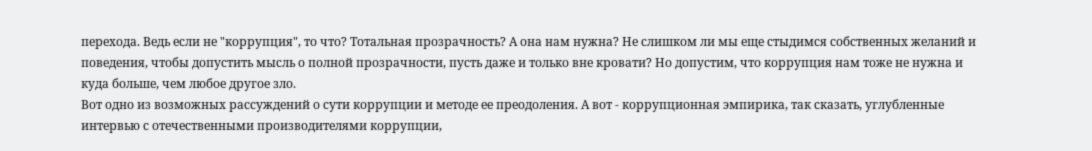перехода. Ведь если не "коррупция", то что? Тотальная прозрачность? А она нам нужна? Не слишком ли мы еще стыдимся собственных желаний и поведения, чтобы допустить мысль о полной прозрачности, пусть даже и только вне кровати? Но допустим, что коррупция нам тоже не нужна и куда больше, чем любое другое зло.
Вот одно из возможных рассуждений о сути коррупции и методе ее преодоления. А вот - коррупционная эмпирика, так сказать, углубленные интервью с отечественными производителями коррупции,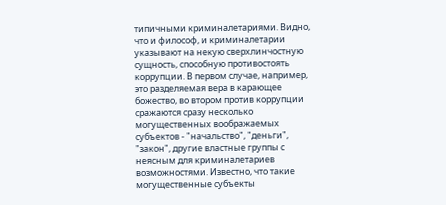типичными криминалетариями. Видно, что и философ, и криминалетарии указывают на некую сверхлинчостную сущность, способную противостоять коррупции. В первом случае, например, это разделяемая вера в карающее божество, во втором против коррупции сражаются сразу несколько могущественных воображаемых субъектов - "начальство", "деньги", "закон", другие властные группы с неясным для криминалетариев возможностями. Известно, что такие могущественные субъекты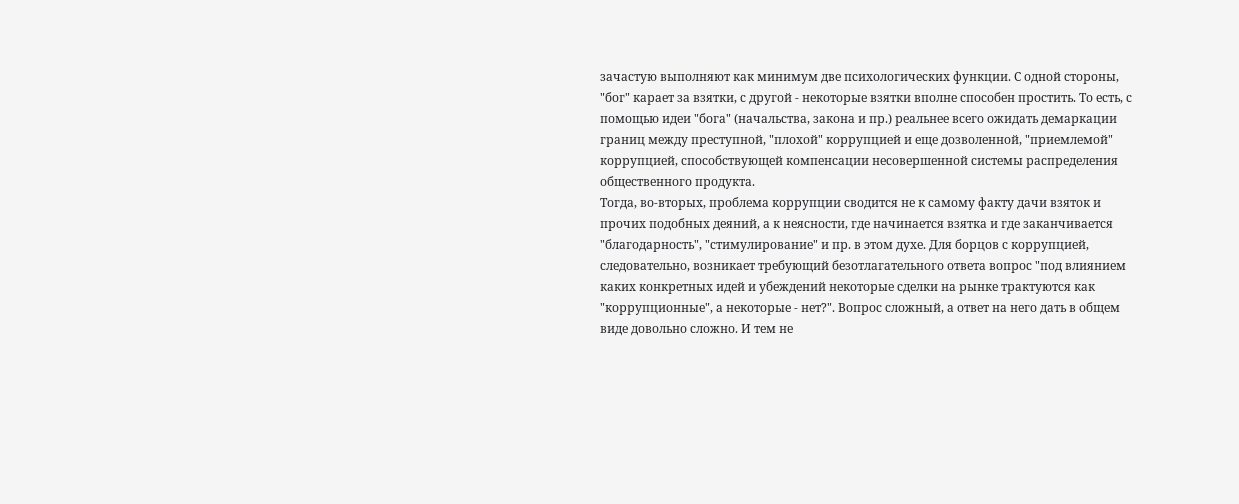зачастую выполняют как минимум две психологических функции. С одной стороны, "бог" карает за взятки, с другой - некоторые взятки вполне способен простить. То есть, с помощью идеи "бога" (начальства, закона и пр.) реальнее всего ожидать демаркации границ между преступной, "плохой" коррупцией и еще дозволенной, "приемлемой" коррупцией, способствующей компенсации несовершенной системы распределения общественного продукта.
Тогда, во-вторых, проблема коррупции сводится не к самому факту дачи взяток и прочих подобных деяний, а к неясности, где начинается взятка и где заканчивается "благодарность", "стимулирование" и пр. в этом духе. Для борцов с коррупцией, следовательно, возникает требующий безотлагательного ответа вопрос "под влиянием каких конкретных идей и убеждений некоторые сделки на рынке трактуются как "коррупционные", а некоторые - нет?". Вопрос сложный, а ответ на него дать в общем виде довольно сложно. И тем не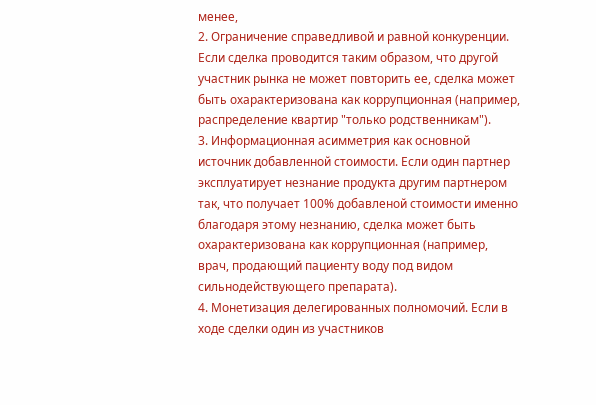менее,
2. Ограничение справедливой и равной конкуренции. Если сделка проводится таким образом, что другой участник рынка не может повторить ее, сделка может быть охарактеризована как коррупционная (например, распределение квартир "только родственникам").
3. Информационная асимметрия как основной источник добавленной стоимости. Если один партнер эксплуатирует незнание продукта другим партнером так, что получает 100% добавленой стоимости именно благодаря этому незнанию, сделка может быть охарактеризована как коррупционная (например, врач, продающий пациенту воду под видом сильнодействующего препарата).
4. Монетизация делегированных полномочий. Если в ходе сделки один из участников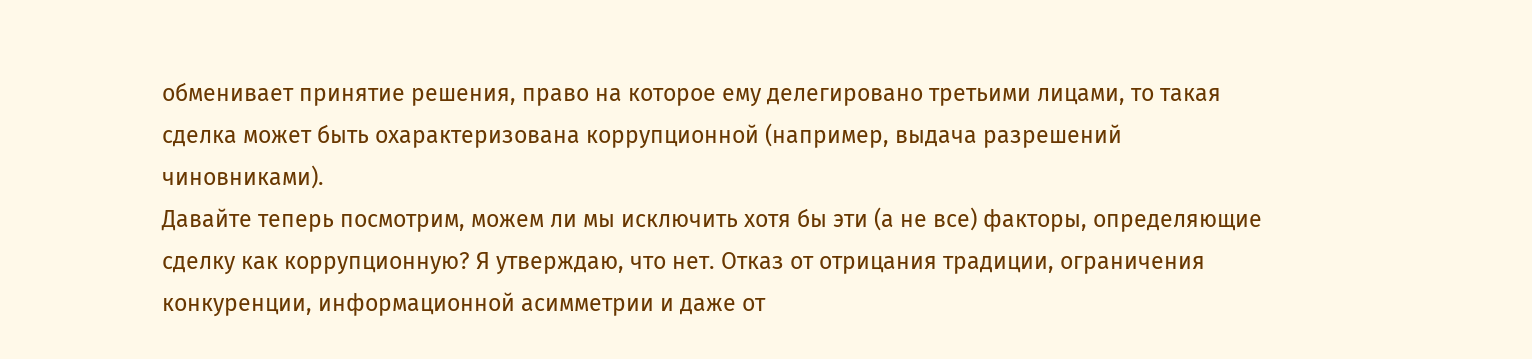обменивает принятие решения, право на которое ему делегировано третьими лицами, то такая сделка может быть охарактеризована коррупционной (например, выдача разрешений чиновниками).
Давайте теперь посмотрим, можем ли мы исключить хотя бы эти (а не все) факторы, определяющие сделку как коррупционную? Я утверждаю, что нет. Отказ от отрицания традиции, ограничения конкуренции, информационной асимметрии и даже от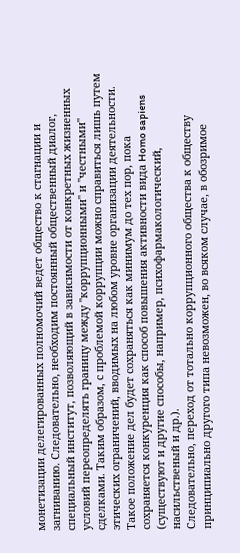монетизации делегированных полномочий ведет общество к стагнации и загниванию. Следовательно, необходим постоянный общественный диалог, специальный институт, позволяющий в зависимости от конкретных жизненных условий переопределять границу между "коррупционными" и "честными" сделками. Таким образом, с проблемой коррупции можно справиться лишь путем этических ограничений, вводимых на любом уровне организации деятельности. Такое положение дел будет сохраняться как минимум до тех пор, пока сохраняется конкуренция как способ повышения активности вида Homo sapiens (существуют и другие способы, например, психофармакологический, насильственый и др.).
Следовательно, переход от тотально коррупционного общества к обществу принципиально другого типа невозможен, во всяком случае, в обозримое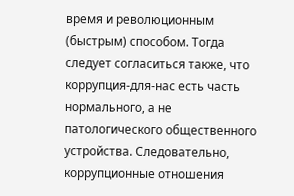время и революционным (быстрым) способом. Тогда следует согласиться также, что коррупция-для-нас есть часть нормального, а не патологического общественного устройства. Следовательно, коррупционные отношения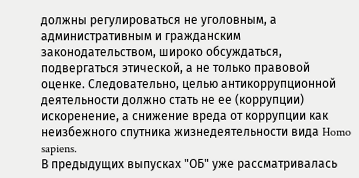должны регулироваться не уголовным, а административным и гражданским законодательством, широко обсуждаться, подвергаться этической, а не только правовой оценке. Следовательно, целью антикоррупционной деятельности должно стать не ее (коррупции) искоренение, а снижение вреда от коррупции как неизбежного спутника жизнедеятельности вида Homo sapiens.
В предыдущих выпусках "ОБ" уже рассматривалась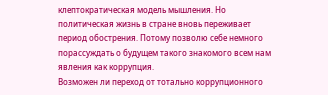клептократическая модель мышления. Но политическая жизнь в стране вновь переживает период обострения. Потому позволю себе немного порассуждать о будущем такого знакомого всем нам явления как коррупция.
Возможен ли переход от тотально коррупционного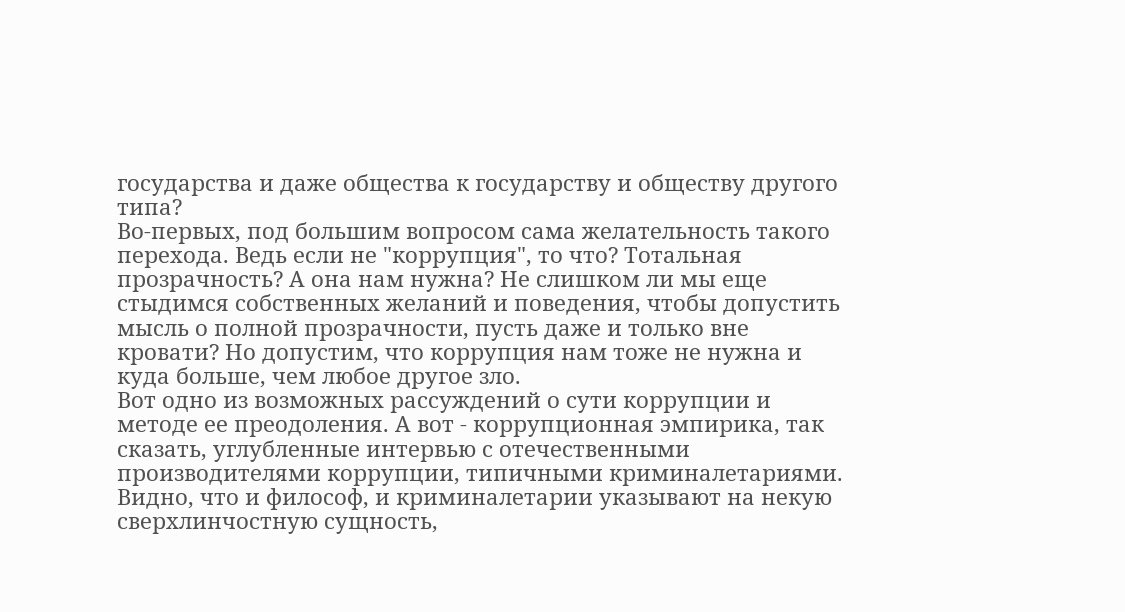государства и даже общества к государству и обществу другого типа?
Во-первых, под большим вопросом сама желательность такого перехода. Ведь если не "коррупция", то что? Тотальная прозрачность? А она нам нужна? Не слишком ли мы еще стыдимся собственных желаний и поведения, чтобы допустить мысль о полной прозрачности, пусть даже и только вне кровати? Но допустим, что коррупция нам тоже не нужна и куда больше, чем любое другое зло.
Вот одно из возможных рассуждений о сути коррупции и методе ее преодоления. А вот - коррупционная эмпирика, так сказать, углубленные интервью с отечественными производителями коррупции, типичными криминалетариями. Видно, что и философ, и криминалетарии указывают на некую сверхлинчостную сущность,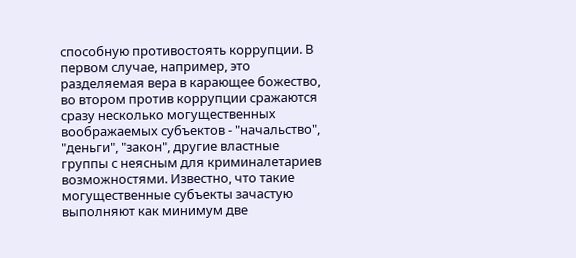способную противостоять коррупции. В первом случае, например, это разделяемая вера в карающее божество, во втором против коррупции сражаются сразу несколько могущественных воображаемых субъектов - "начальство", "деньги", "закон", другие властные группы с неясным для криминалетариев возможностями. Известно, что такие могущественные субъекты зачастую выполняют как минимум две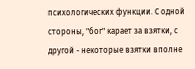психологических функции. С одной стороны, "бог" карает за взятки, с другой - некоторые взятки вполне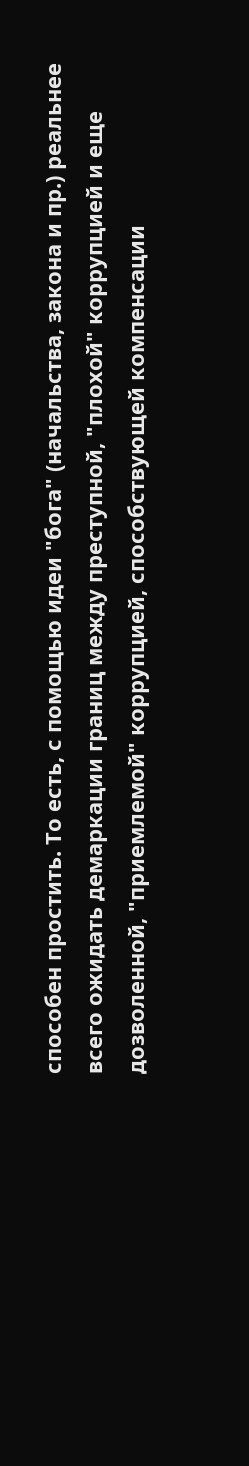способен простить. То есть, с помощью идеи "бога" (начальства, закона и пр.) реальнее всего ожидать демаркации границ между преступной, "плохой" коррупцией и еще дозволенной, "приемлемой" коррупцией, способствующей компенсации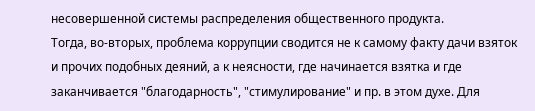несовершенной системы распределения общественного продукта.
Тогда, во-вторых, проблема коррупции сводится не к самому факту дачи взяток и прочих подобных деяний, а к неясности, где начинается взятка и где заканчивается "благодарность", "стимулирование" и пр. в этом духе. Для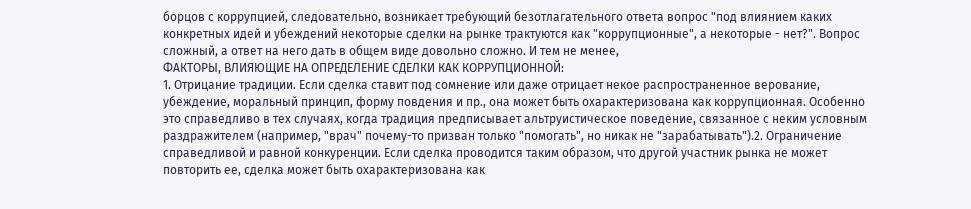борцов с коррупцией, следовательно, возникает требующий безотлагательного ответа вопрос "под влиянием каких конкретных идей и убеждений некоторые сделки на рынке трактуются как "коррупционные", а некоторые - нет?". Вопрос сложный, а ответ на него дать в общем виде довольно сложно. И тем не менее,
ФАКТОРЫ, ВЛИЯЮЩИЕ НА ОПРЕДЕЛЕНИЕ СДЕЛКИ КАК КОРРУПЦИОННОЙ:
1. Отрицание традиции. Если сделка ставит под сомнение или даже отрицает некое распространенное верование, убеждение, моральный принцип, форму повдения и пр., она может быть охарактеризована как коррупционная. Особенно это справедливо в тех случаях, когда традиция предписывает альтруистическое поведение, связанное с неким условным раздражителем (например, "врач" почему-то призван только "помогать", но никак не "зарабатывать").2. Ограничение справедливой и равной конкуренции. Если сделка проводится таким образом, что другой участник рынка не может повторить ее, сделка может быть охарактеризована как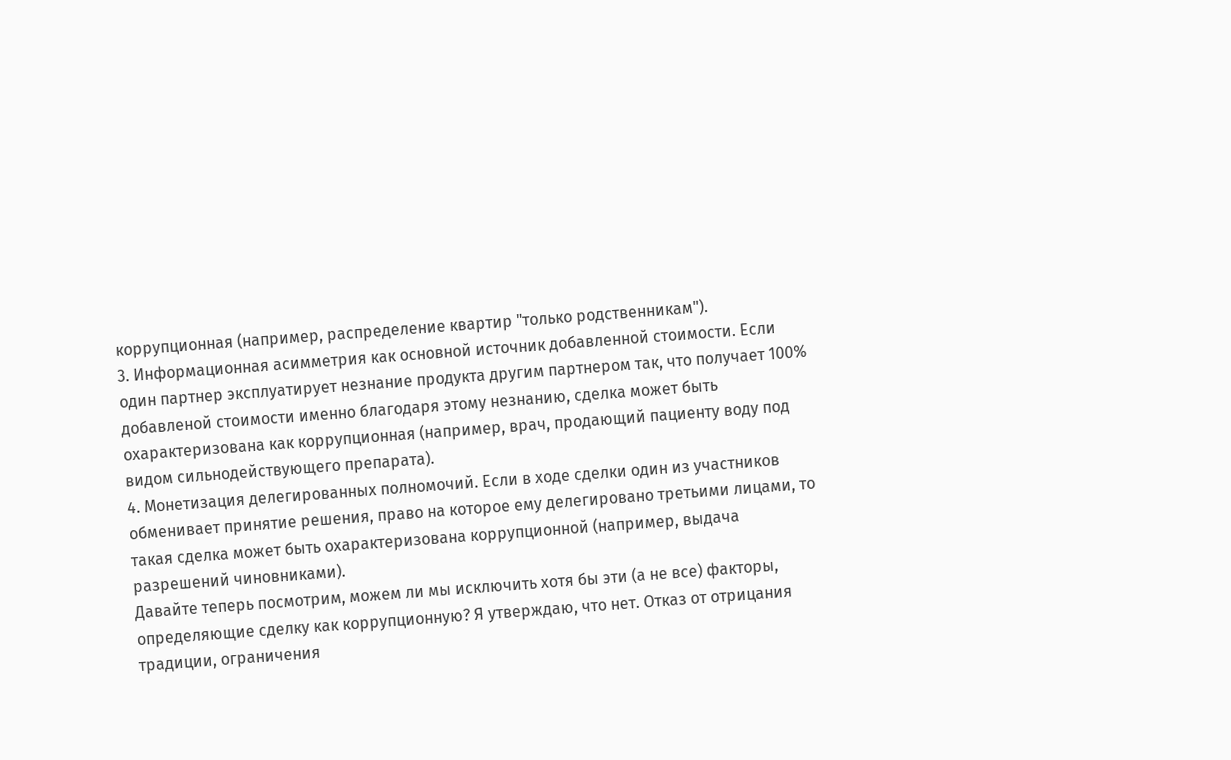коррупционная (например, распределение квартир "только родственникам").
3. Информационная асимметрия как основной источник добавленной стоимости. Если один партнер эксплуатирует незнание продукта другим партнером так, что получает 100% добавленой стоимости именно благодаря этому незнанию, сделка может быть охарактеризована как коррупционная (например, врач, продающий пациенту воду под видом сильнодействующего препарата).
4. Монетизация делегированных полномочий. Если в ходе сделки один из участников обменивает принятие решения, право на которое ему делегировано третьими лицами, то такая сделка может быть охарактеризована коррупционной (например, выдача разрешений чиновниками).
Давайте теперь посмотрим, можем ли мы исключить хотя бы эти (а не все) факторы, определяющие сделку как коррупционную? Я утверждаю, что нет. Отказ от отрицания традиции, ограничения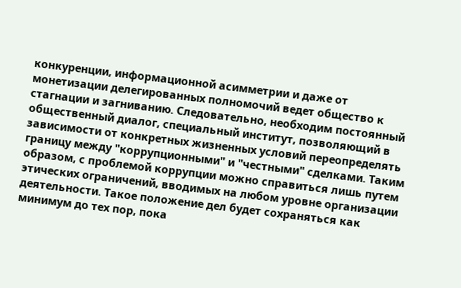конкуренции, информационной асимметрии и даже от монетизации делегированных полномочий ведет общество к стагнации и загниванию. Следовательно, необходим постоянный общественный диалог, специальный институт, позволяющий в зависимости от конкретных жизненных условий переопределять границу между "коррупционными" и "честными" сделками. Таким образом, с проблемой коррупции можно справиться лишь путем этических ограничений, вводимых на любом уровне организации деятельности. Такое положение дел будет сохраняться как минимум до тех пор, пока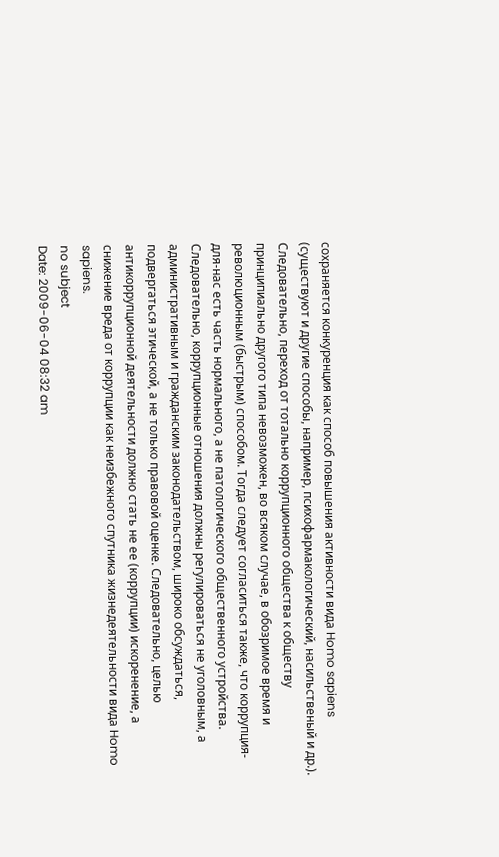сохраняется конкуренция как способ повышения активности вида Homo sapiens (существуют и другие способы, например, психофармакологический, насильственый и др.).
Следовательно, переход от тотально коррупционного общества к обществу принципиально другого типа невозможен, во всяком случае, в обозримое время и революционным (быстрым) способом. Тогда следует согласиться также, что коррупция-для-нас есть часть нормального, а не патологического общественного устройства. Следовательно, коррупционные отношения должны регулироваться не уголовным, а административным и гражданским законодательством, широко обсуждаться, подвергаться этической, а не только правовой оценке. Следовательно, целью антикоррупционной деятельности должно стать не ее (коррупции) искоренение, а снижение вреда от коррупции как неизбежного спутника жизнедеятельности вида Homo sapiens.
no subject
Date: 2009-06-04 08:32 am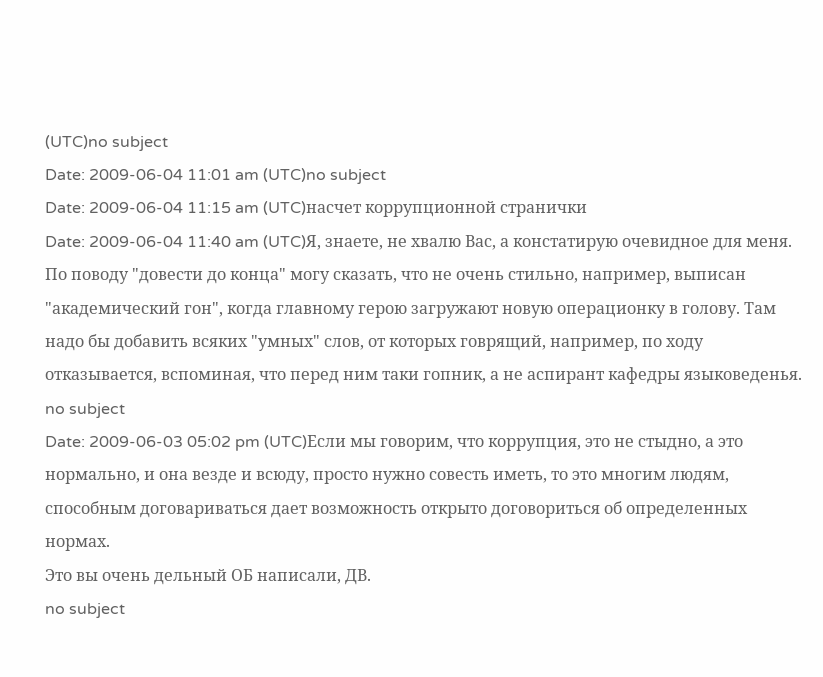(UTC)no subject
Date: 2009-06-04 11:01 am (UTC)no subject
Date: 2009-06-04 11:15 am (UTC)насчет коррупционной странички
Date: 2009-06-04 11:40 am (UTC)Я, знаете, не хвалю Вас, а констатирую очевидное для меня. По поводу "довести до конца" могу сказать, что не очень стильно, например, выписан "академический гон", когда главному герою загружают новую операционку в голову. Там надо бы добавить всяких "умных" слов, от которых говрящий, например, по ходу отказывается, вспоминая, что перед ним таки гопник, а не аспирант кафедры языковеденья.
no subject
Date: 2009-06-03 05:02 pm (UTC)Если мы говорим, что коррупция, это не стыдно, а это нормально, и она везде и всюду, просто нужно совесть иметь, то это многим людям, способным договариваться дает возможность открыто договориться об определенных нормах.
Это вы очень дельный ОБ написали, ДВ.
no subject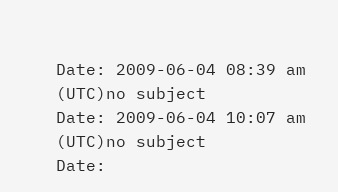Date: 2009-06-04 08:39 am (UTC)no subject
Date: 2009-06-04 10:07 am (UTC)no subject
Date: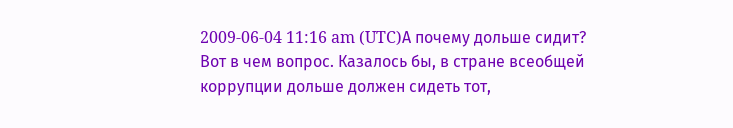2009-06-04 11:16 am (UTC)А почему дольше сидит? Вот в чем вопрос. Казалось бы, в стране всеобщей коррупции дольше должен сидеть тот,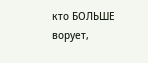кто БОЛЬШЕ ворует,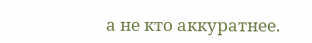а не кто аккуратнее.